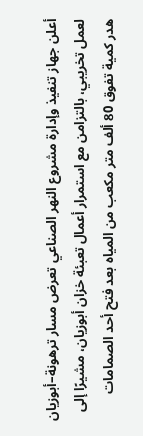أعلن جهاز تنفيذ وإدارة مشروع النهر الصناعي تعرض مسار ترهونة–أبوزيان لعمل تخريبي، بالتزامن مع استمرار أعمال تعبئة خزان أبوزيان، مشيرًا إلى هدر كمية تفوق 80 ألف متر مكعب من المياه بعد فتح أحد الصمامات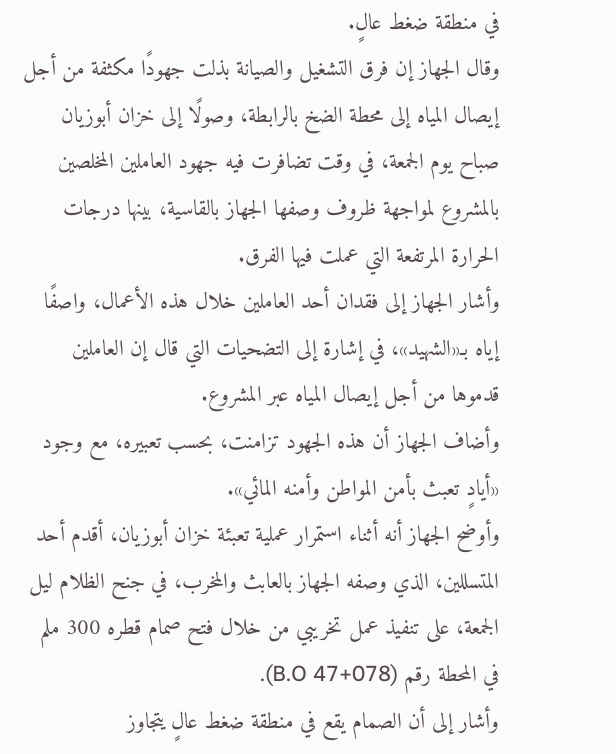في منطقة ضغط عالٍ.
وقال الجهاز إن فرق التشغيل والصيانة بذلت جهودًا مكثفة من أجل إيصال المياه إلى محطة الضخ بالرابطة، وصولًا إلى خزان أبوزيان صباح يوم الجمعة، في وقت تضافرت فيه جهود العاملين المخلصين بالمشروع لمواجهة ظروف وصفها الجهاز بالقاسية، بينها درجات الحرارة المرتفعة التي عملت فيها الفرق.
وأشار الجهاز إلى فقدان أحد العاملين خلال هذه الأعمال، واصفًا إياه بـ«الشهيد»، في إشارة إلى التضحيات التي قال إن العاملين قدموها من أجل إيصال المياه عبر المشروع.
وأضاف الجهاز أن هذه الجهود تزامنت، بحسب تعبيره، مع وجود «أيادٍ تعبث بأمن المواطن وأمنه المائي».
وأوضح الجهاز أنه أثناء استمرار عملية تعبئة خزان أبوزيان، أقدم أحد المتسللين، الذي وصفه الجهاز بالعابث والمخرب، في جنح الظلام ليل الجمعة، على تنفيذ عمل تخريبي من خلال فتح صمام قطره 300 ملم في المحطة رقم (B.O 47+078).
وأشار إلى أن الصمام يقع في منطقة ضغط عالٍ يتجاوز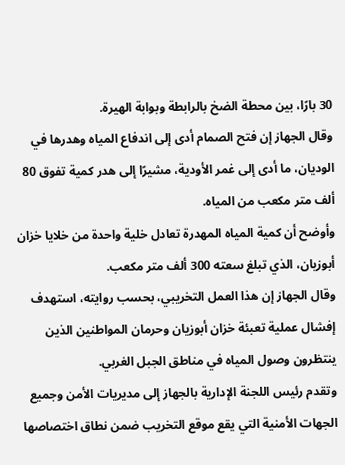30 بارًا، بين محطة الضخ بالرابطة وبوابة الهيرة.
وقال الجهاز إن فتح الصمام أدى إلى اندفاع المياه وهدرها في الوديان، ما أدى إلى غمر الأودية، مشيرًا إلى هدر كمية تفوق 80 ألف متر مكعب من المياه.
وأوضح أن كمية المياه المهدرة تعادل خلية واحدة من خلايا خزان أبوزيان، الذي تبلغ سعته 300 ألف متر مكعب.
وقال الجهاز إن هذا العمل التخريبي، بحسب روايته، استهدف إفشال عملية تعبئة خزان أبوزيان وحرمان المواطنين الذين ينتظرون وصول المياه في مناطق الجبل الغربي.
وتقدم رئيس اللجنة الإدارية بالجهاز إلى مديريات الأمن وجميع الجهات الأمنية التي يقع موقع التخريب ضمن نطاق اختصاصها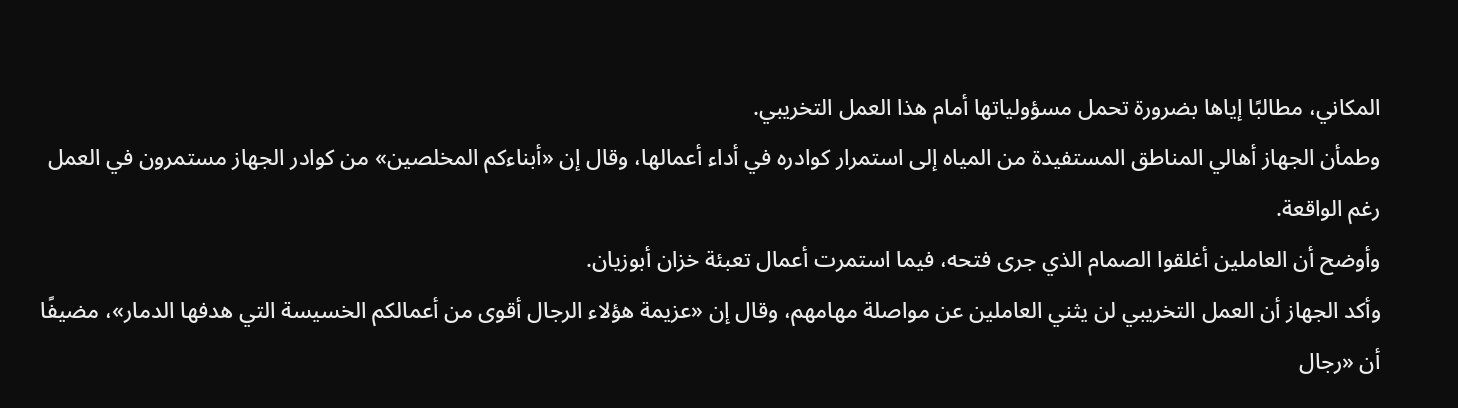المكاني، مطالبًا إياها بضرورة تحمل مسؤولياتها أمام هذا العمل التخريبي.
وطمأن الجهاز أهالي المناطق المستفيدة من المياه إلى استمرار كوادره في أداء أعمالها، وقال إن «أبناءكم المخلصين» من كوادر الجهاز مستمرون في العمل رغم الواقعة.
وأوضح أن العاملين أغلقوا الصمام الذي جرى فتحه، فيما استمرت أعمال تعبئة خزان أبوزيان.
وأكد الجهاز أن العمل التخريبي لن يثني العاملين عن مواصلة مهامهم، وقال إن «عزيمة هؤلاء الرجال أقوى من أعمالكم الخسيسة التي هدفها الدمار»، مضيفًا أن «رجال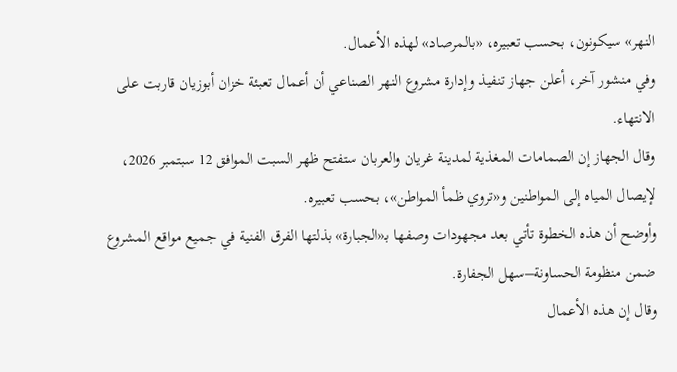النهر» سيكونون، بحسب تعبيره، «بالمرصاد» لهذه الأعمال.
وفي منشور آخر، أعلن جهاز تنفيذ وإدارة مشروع النهر الصناعي أن أعمال تعبئة خزان أبوزيان قاربت على الانتهاء.
وقال الجهاز إن الصمامات المغذية لمدينة غريان والعربان ستفتح ظهر السبت الموافق 12 سبتمبر 2026، لإيصال المياه إلى المواطنين و«تروي ظمأ المواطن»، بحسب تعبيره.
وأوضح أن هذه الخطوة تأتي بعد مجهودات وصفها بـ«الجبارة» بذلتها الفرق الفنية في جميع مواقع المشروع ضمن منظومة الحساونة–سهل الجفارة.
وقال إن هذه الأعمال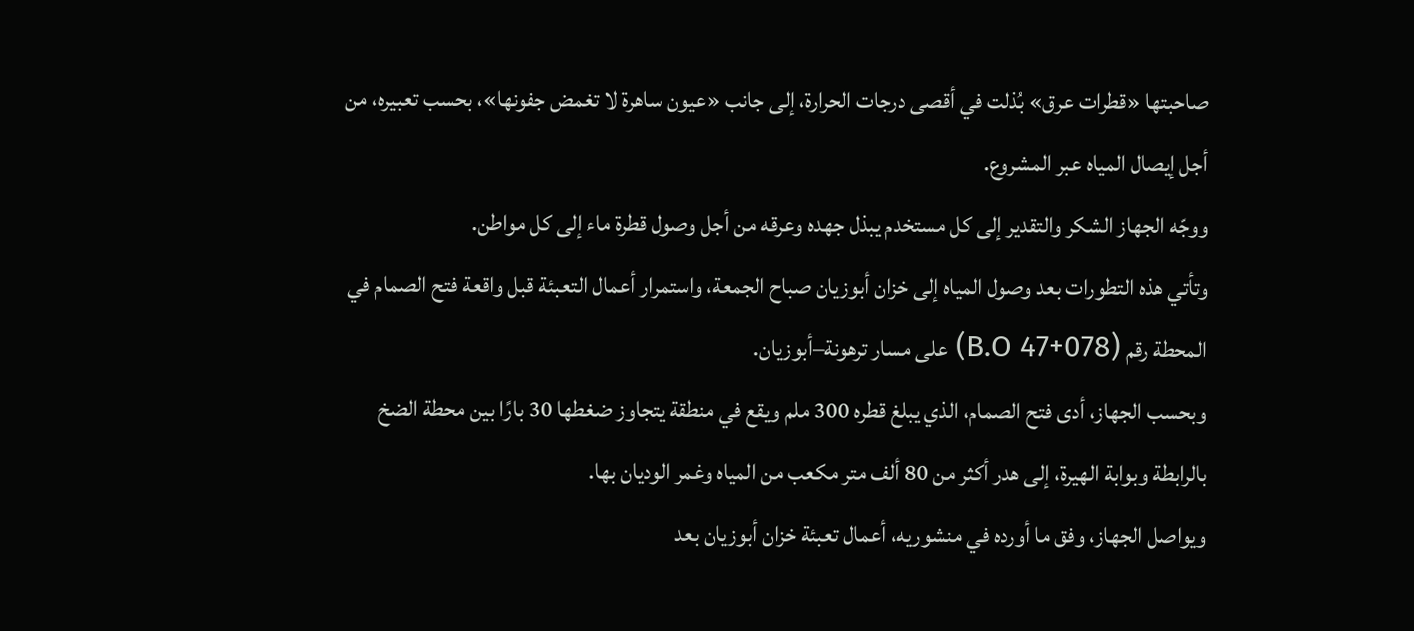صاحبتها «قطرات عرق» بُذلت في أقصى درجات الحرارة، إلى جانب «عيون ساهرة لا تغمض جفونها»، بحسب تعبيره، من أجل إيصال المياه عبر المشروع.
ووجّه الجهاز الشكر والتقدير إلى كل مستخدم يبذل جهده وعرقه من أجل وصول قطرة ماء إلى كل مواطن.
وتأتي هذه التطورات بعد وصول المياه إلى خزان أبوزيان صباح الجمعة، واستمرار أعمال التعبئة قبل واقعة فتح الصمام في المحطة رقم (B.O 47+078) على مسار ترهونة–أبوزيان.
وبحسب الجهاز، أدى فتح الصمام، الذي يبلغ قطره 300 ملم ويقع في منطقة يتجاوز ضغطها 30 بارًا بين محطة الضخ بالرابطة وبوابة الهيرة، إلى هدر أكثر من 80 ألف متر مكعب من المياه وغمر الوديان بها.
ويواصل الجهاز، وفق ما أورده في منشوريه، أعمال تعبئة خزان أبوزيان بعد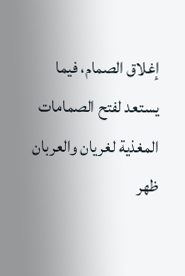إغلاق الصمام، فيما يستعد لفتح الصمامات المغذية لغريان والعربان ظهر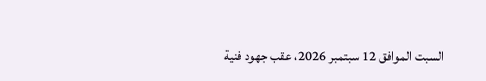السبت الموافق 12 سبتمبر 2026، عقب جهود فنية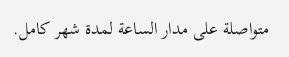متواصلة على مدار الساعة لمدة شهر كامل.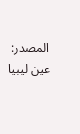المصدر:
عين ليبيا